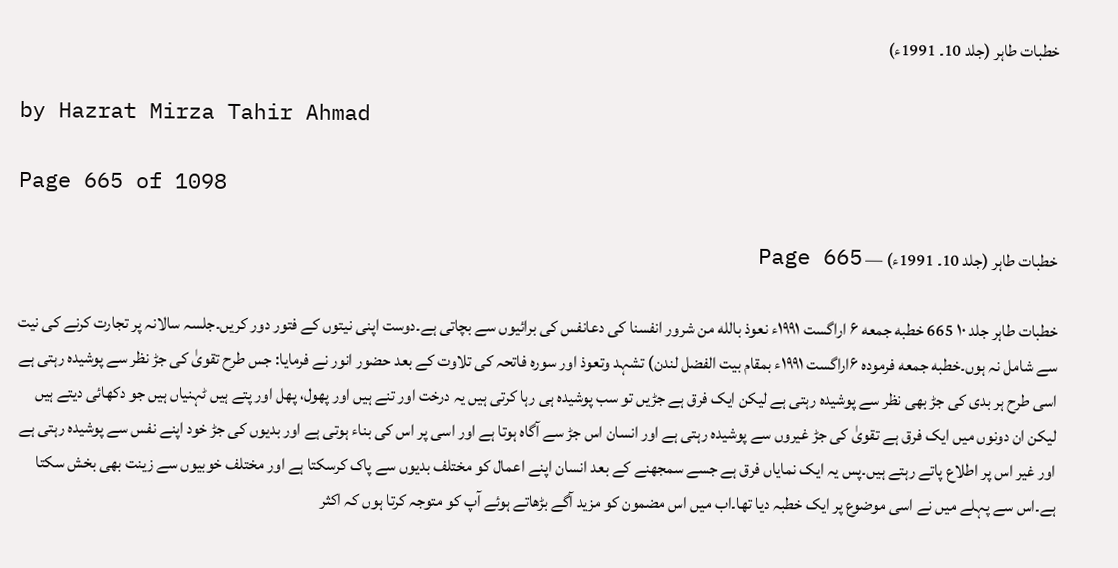خطبات طاہر (جلد 10۔ 1991ء)

by Hazrat Mirza Tahir Ahmad

Page 665 of 1098

خطبات طاہر (جلد 10۔ 1991ء) — Page 665

خطبات طاہر جلد ۱۰ 665 خطبه جمعه ۶ اراگست ۱۹۹۱ء نعوذ بالله من شرور انفسنا کی دعانفس کی برائیوں سے بچاتی ہے۔دوست اپنی نیتوں کے فتور دور کریں۔جلسہ سالانہ پر تجارت کرنے کی نیت سے شامل نہ ہوں۔خطبه جمعه فرموده ۶اراگست ۱۹۹۱ء بمقام بیت الفضل لندن) تشہد وتعوذ اور سورہ فاتحہ کی تلاوت کے بعد حضور انور نے فرمایا: جس طرح تقویٰ کی جڑ نظر سے پوشیدہ رہتی ہے اسی طرح ہر بدی کی جڑ بھی نظر سے پوشیدہ رہتی ہے لیکن ایک فرق ہے جڑیں تو سب پوشیدہ ہی رہا کرتی ہیں یہ درخت اور تنے ہیں اور پھول، پھل اور پتے ہیں ٹہنیاں ہیں جو دکھائی دیتے ہیں لیکن ان دونوں میں ایک فرق ہے تقویٰ کی جڑ غیروں سے پوشیدہ رہتی ہے اور انسان اس جڑ سے آگاہ ہوتا ہے اور اسی پر اس کی بناء ہوتی ہے اور بدیوں کی جڑ خود اپنے نفس سے پوشیدہ رہتی ہے اور غیر اس پر اطلاع پاتے رہتے ہیں۔پس یہ ایک نمایاں فرق ہے جسے سمجھنے کے بعد انسان اپنے اعمال کو مختلف بدیوں سے پاک کرسکتا ہے اور مختلف خوبیوں سے زینت بھی بخش سکتا ہے۔اس سے پہلے میں نے اسی موضوع پر ایک خطبہ دیا تھا۔اب میں اس مضمون کو مزید آگے بڑھاتے ہوئے آپ کو متوجہ کرتا ہوں کہ اکثر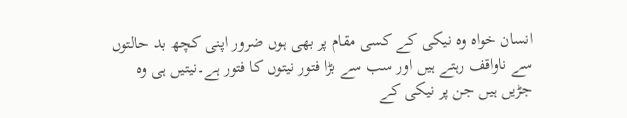انسان خواہ وہ نیکی کے کسی مقام پر بھی ہوں ضرور اپنی کچھ بد حالتوں سے ناواقف رہتے ہیں اور سب سے بڑا فتور نیتوں کا فتور ہے۔نیتیں ہی وہ جڑیں ہیں جن پر نیکی کے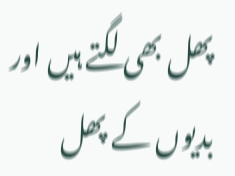پھل بھی لگتے ہیں اور بدیوں کے پھل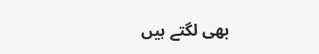بھی لگتے ہیں